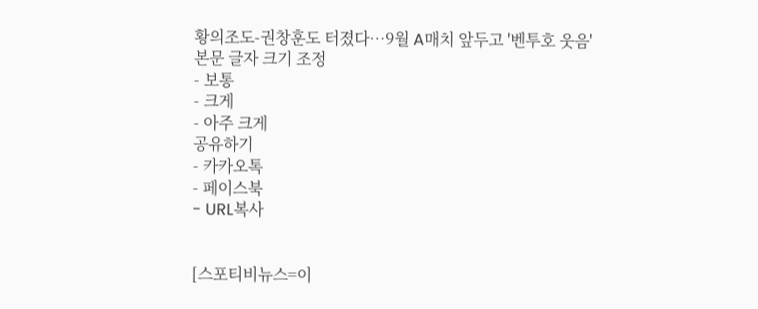황의조도-권창훈도 터졌다…9월 A매치 앞두고 '벤투호 웃음'
본문 글자 크기 조정
- 보통
- 크게
- 아주 크게
공유하기
- 카카오톡
- 페이스북
- URL복사


[스포티비뉴스=이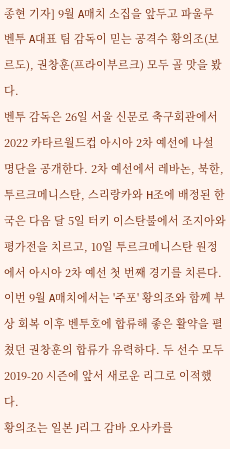종현 기자] 9월 A매치 소집을 앞두고 파울루 벤투 A대표 팀 감독이 믿는 공격수 황의조(보르도), 권창훈(프라이부르크) 모두 골 맛을 봤다.
벤투 감독은 26일 서울 신문로 축구회관에서 2022 카타르월드컵 아시아 2차 예선에 나설 명단을 공개한다. 2차 예선에서 레바논, 북한, 투르크메니스탄, 스리랑카와 H조에 배정된 한국은 다음 달 5일 터키 이스탄불에서 조지아와 평가전을 치르고, 10일 투르크메니스탄 원정에서 아시아 2차 예선 첫 번째 경기를 치른다.
이번 9월 A매치에서는 '주포' 황의조와 함께 부상 회복 이후 벤투호에 합류해 좋은 활약을 펼쳤던 권창훈의 합류가 유력하다. 두 선수 모두 2019-20 시즌에 앞서 새로운 리그로 이적했다.
황의조는 일본 J리그 감바 오사카를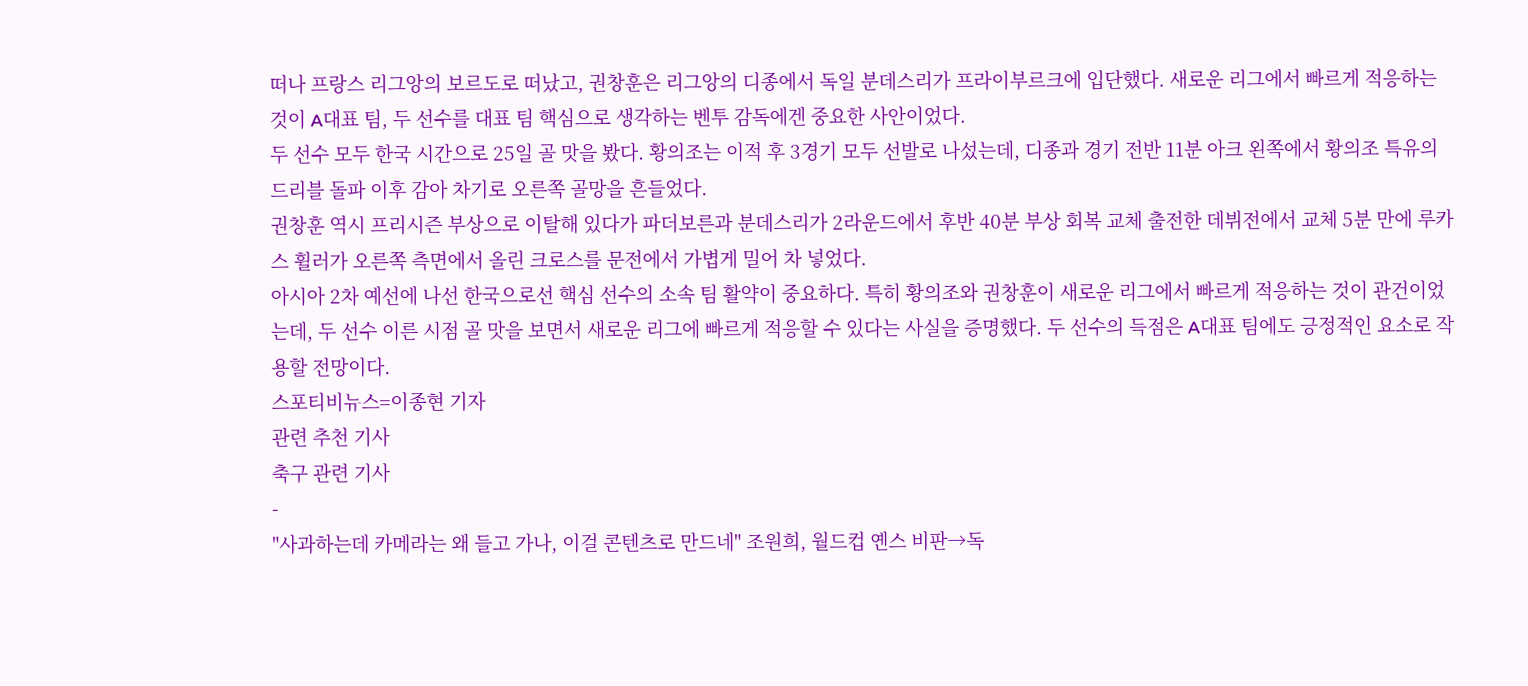떠나 프랑스 리그앙의 보르도로 떠났고, 권창훈은 리그앙의 디종에서 독일 분데스리가 프라이부르크에 입단했다. 새로운 리그에서 빠르게 적응하는 것이 A대표 팀, 두 선수를 대표 팀 핵심으로 생각하는 벤투 감독에겐 중요한 사안이었다.
두 선수 모두 한국 시간으로 25일 골 맛을 봤다. 황의조는 이적 후 3경기 모두 선발로 나섰는데, 디종과 경기 전반 11분 아크 왼쪽에서 황의조 특유의 드리블 돌파 이후 감아 차기로 오른쪽 골망을 흔들었다.
권창훈 역시 프리시즌 부상으로 이탈해 있다가 파더보른과 분데스리가 2라운드에서 후반 40분 부상 회복 교체 출전한 데뷔전에서 교체 5분 만에 루카스 휠러가 오른쪽 측면에서 올린 크로스를 문전에서 가볍게 밀어 차 넣었다.
아시아 2차 예선에 나선 한국으로선 핵심 선수의 소속 팀 활약이 중요하다. 특히 황의조와 권창훈이 새로운 리그에서 빠르게 적응하는 것이 관건이었는데, 두 선수 이른 시점 골 맛을 보면서 새로운 리그에 빠르게 적응할 수 있다는 사실을 증명했다. 두 선수의 득점은 A대표 팀에도 긍정적인 요소로 작용할 전망이다.
스포티비뉴스=이종현 기자
관련 추천 기사
축구 관련 기사
-
"사과하는데 카메라는 왜 들고 가나, 이걸 콘텐츠로 만드네" 조원희, 월드컵 옌스 비판→독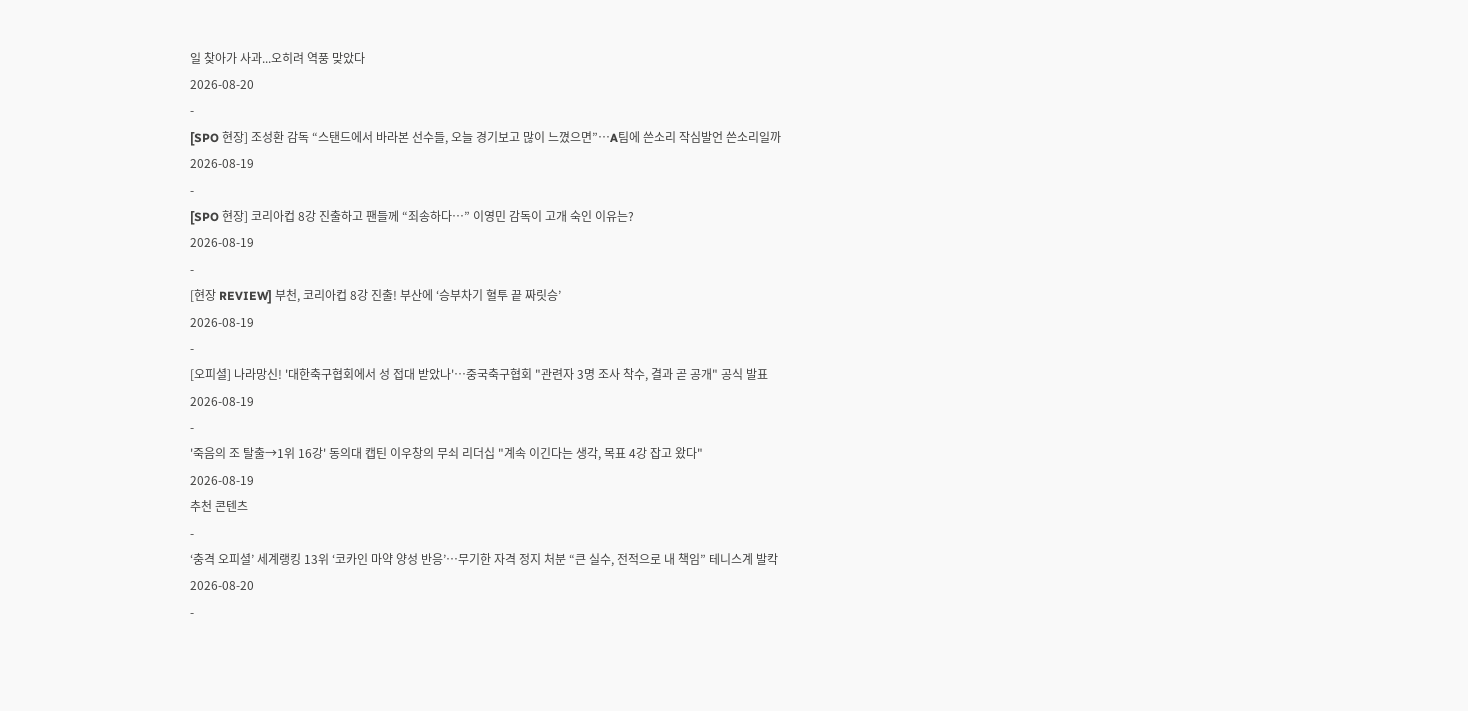일 찾아가 사과...오히려 역풍 맞았다
2026-08-20
-
[SPO 현장] 조성환 감독 “스탠드에서 바라본 선수들, 오늘 경기보고 많이 느꼈으면”…A팀에 쓴소리 작심발언 쓴소리일까
2026-08-19
-
[SPO 현장] 코리아컵 8강 진출하고 팬들께 “죄송하다…” 이영민 감독이 고개 숙인 이유는?
2026-08-19
-
[현장 REVIEW] 부천, 코리아컵 8강 진출! 부산에 ‘승부차기 혈투 끝 짜릿승’
2026-08-19
-
[오피셜] 나라망신! '대한축구협회에서 성 접대 받았나'…중국축구협회 "관련자 3명 조사 착수, 결과 곧 공개" 공식 발표
2026-08-19
-
'죽음의 조 탈출→1위 16강' 동의대 캡틴 이우창의 무쇠 리더십 "계속 이긴다는 생각, 목표 4강 잡고 왔다"
2026-08-19
추천 콘텐츠
-
‘충격 오피셜’ 세계랭킹 13위 ‘코카인 마약 양성 반응’…무기한 자격 정지 처분 “큰 실수, 전적으로 내 책임” 테니스계 발칵
2026-08-20
-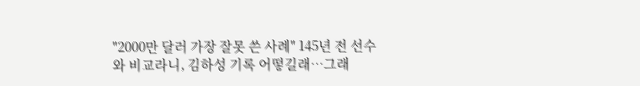"2000만 달러 가장 잘못 쓴 사례" 145년 전 선수와 비교라니, 김하성 기록 어떻길래…그래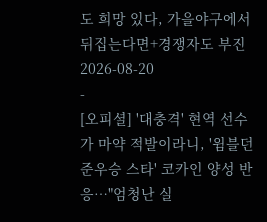도 희망 있다, 가을야구에서 뒤집는다면+경쟁자도 부진
2026-08-20
-
[오피셜] '대충격' 현역 선수가 마약 적발이라니, '윔블던 준우승 스타' 코카인 양성 반응…"엄청난 실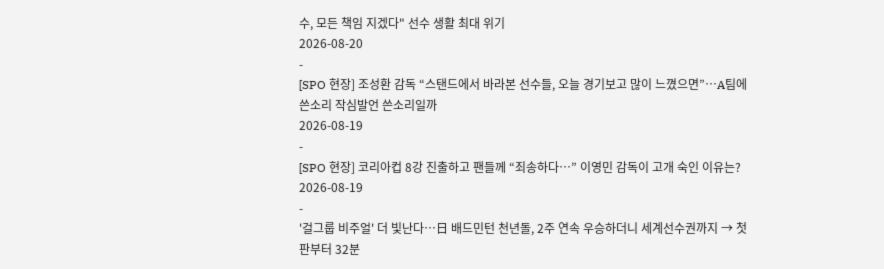수, 모든 책임 지겠다" 선수 생활 최대 위기
2026-08-20
-
[SPO 현장] 조성환 감독 “스탠드에서 바라본 선수들, 오늘 경기보고 많이 느꼈으면”…A팀에 쓴소리 작심발언 쓴소리일까
2026-08-19
-
[SPO 현장] 코리아컵 8강 진출하고 팬들께 “죄송하다…” 이영민 감독이 고개 숙인 이유는?
2026-08-19
-
'걸그룹 비주얼' 더 빛난다…日 배드민턴 천년돌, 2주 연속 우승하더니 세계선수권까지 → 첫판부터 32분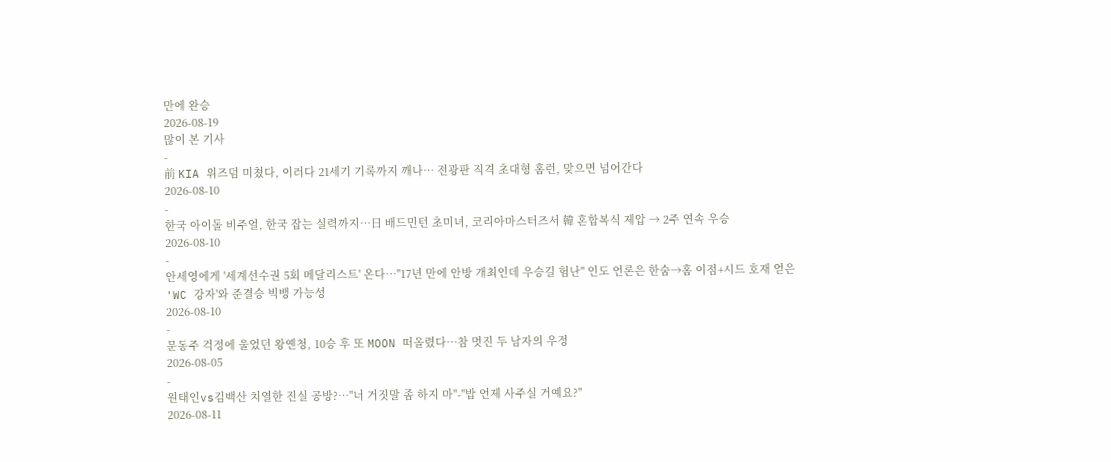만에 완승
2026-08-19
많이 본 기사
-
前 KIA 위즈덤 미쳤다, 이러다 21세기 기록까지 깨나… 전광판 직격 초대형 홈런, 맞으면 넘어간다
2026-08-10
-
한국 아이돌 비주얼, 한국 잡는 실력까지…日 배드민턴 초미녀, 코리아마스터즈서 韓 혼합복식 제압 → 2주 연속 우승
2026-08-10
-
안세영에게 '세계선수권 5회 메달리스트' 온다…"17년 만에 안방 개최인데 우승길 험난" 인도 언론은 한숨→홈 이점+시드 호재 얻은 'WC 강자'와 준결승 빅뱅 가능성
2026-08-10
-
문동주 걱정에 울었던 왕옌청, 10승 후 또 MOON 떠올렸다…참 멋진 두 남자의 우정
2026-08-05
-
원태인vs김백산 치열한 진실 공방?…"너 거짓말 좀 하지 마"-"밥 언제 사주실 거예요?"
2026-08-11